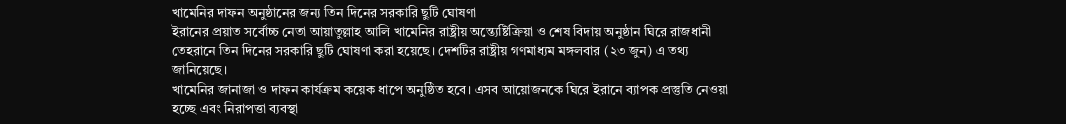খামেনির দাফন অনুষ্ঠানের জন্য তিন দিনের সরকারি ছুটি ঘোষণা
ইরানের প্রয়াত সর্বোচ্চ নেতা আয়াতুল্লাহ আলি খামেনির রাষ্ট্রীয় অন্ত্যেষ্টিক্রিয়া ও শেষ বিদায় অনুষ্ঠান ঘিরে রাজধানী তেহরানে তিন দিনের সরকারি ছুটি ঘোষণা করা হয়েছে। দেশটির রাষ্ট্রীয় গণমাধ্যম মঙ্গলবার (২৩ জুন) এ তথ্য জানিয়েছে।
খামেনির জানাজা ও দাফন কার্যক্রম কয়েক ধাপে অনুষ্ঠিত হবে। এসব আয়োজনকে ঘিরে ইরানে ব্যাপক প্রস্তুতি নেওয়া হচ্ছে এবং নিরাপত্তা ব্যবস্থা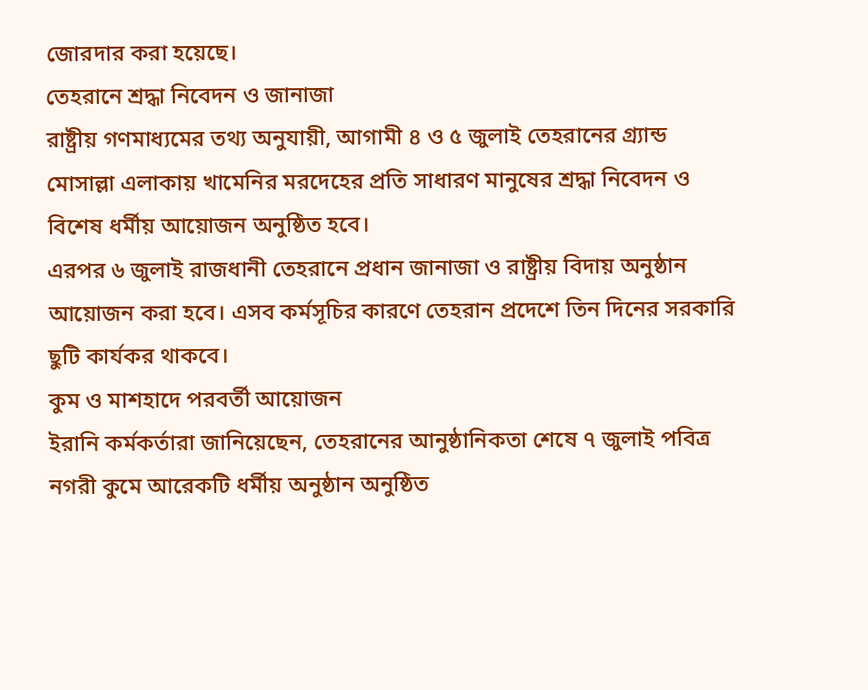জোরদার করা হয়েছে।
তেহরানে শ্রদ্ধা নিবেদন ও জানাজা
রাষ্ট্রীয় গণমাধ্যমের তথ্য অনুযায়ী, আগামী ৪ ও ৫ জুলাই তেহরানের গ্র্যান্ড মোসাল্লা এলাকায় খামেনির মরদেহের প্রতি সাধারণ মানুষের শ্রদ্ধা নিবেদন ও বিশেষ ধর্মীয় আয়োজন অনুষ্ঠিত হবে।
এরপর ৬ জুলাই রাজধানী তেহরানে প্রধান জানাজা ও রাষ্ট্রীয় বিদায় অনুষ্ঠান আয়োজন করা হবে। এসব কর্মসূচির কারণে তেহরান প্রদেশে তিন দিনের সরকারি ছুটি কার্যকর থাকবে।
কুম ও মাশহাদে পরবর্তী আয়োজন
ইরানি কর্মকর্তারা জানিয়েছেন, তেহরানের আনুষ্ঠানিকতা শেষে ৭ জুলাই পবিত্র নগরী কুমে আরেকটি ধর্মীয় অনুষ্ঠান অনুষ্ঠিত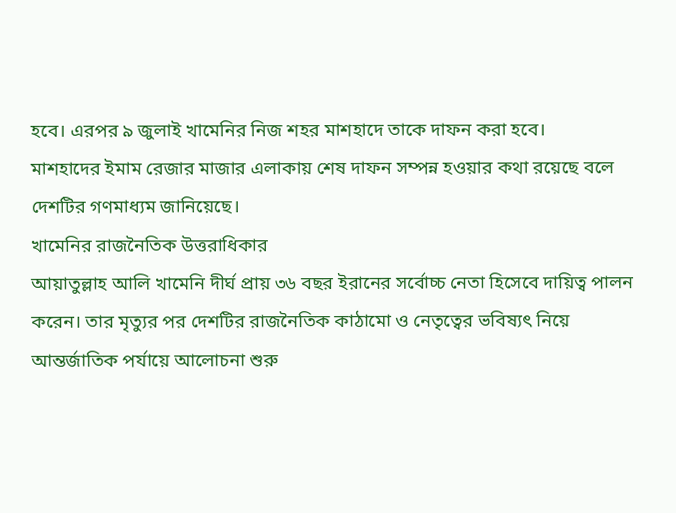হবে। এরপর ৯ জুলাই খামেনির নিজ শহর মাশহাদে তাকে দাফন করা হবে।
মাশহাদের ইমাম রেজার মাজার এলাকায় শেষ দাফন সম্পন্ন হওয়ার কথা রয়েছে বলে দেশটির গণমাধ্যম জানিয়েছে।
খামেনির রাজনৈতিক উত্তরাধিকার
আয়াতুল্লাহ আলি খামেনি দীর্ঘ প্রায় ৩৬ বছর ইরানের সর্বোচ্চ নেতা হিসেবে দায়িত্ব পালন করেন। তার মৃত্যুর পর দেশটির রাজনৈতিক কাঠামো ও নেতৃত্বের ভবিষ্যৎ নিয়ে আন্তর্জাতিক পর্যায়ে আলোচনা শুরু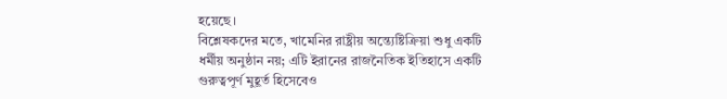হয়েছে।
বিশ্লেষকদের মতে, খামেনির রাষ্ট্রীয় অন্ত্যেষ্টিক্রিয়া শুধু একটি ধর্মীয় অনুষ্ঠান নয়; এটি ইরানের রাজনৈতিক ইতিহাসে একটি গুরুত্বপূর্ণ মুহূর্ত হিসেবেও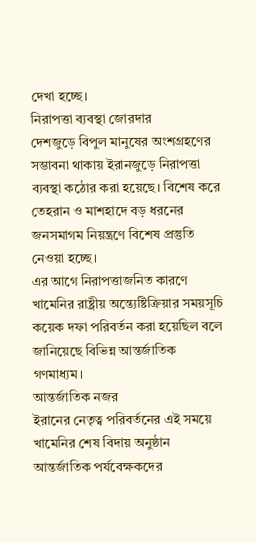দেখা হচ্ছে।
নিরাপত্তা ব্যবস্থা জোরদার
দেশজুড়ে বিপুল মানুষের অংশগ্রহণের সম্ভাবনা থাকায় ইরানজুড়ে নিরাপত্তা ব্যবস্থা কঠোর করা হয়েছে। বিশেষ করে তেহরান ও মাশহাদে বড় ধরনের জনসমাগম নিয়ন্ত্রণে বিশেষ প্রস্তুতি নেওয়া হচ্ছে।
এর আগে নিরাপত্তাজনিত কারণে খামেনির রাষ্ট্রীয় অন্ত্যেষ্টিক্রিয়ার সময়সূচি কয়েক দফা পরিবর্তন করা হয়েছিল বলে জানিয়েছে বিভিন্ন আন্তর্জাতিক গণমাধ্যম।
আন্তর্জাতিক নজর
ইরানের নেতৃত্ব পরিবর্তনের এই সময়ে খামেনির শেষ বিদায় অনুষ্ঠান আন্তর্জাতিক পর্যবেক্ষকদের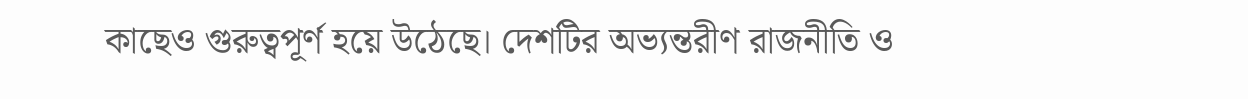কাছেও গুরুত্বপূর্ণ হয়ে উঠেছে। দেশটির অভ্যন্তরীণ রাজনীতি ও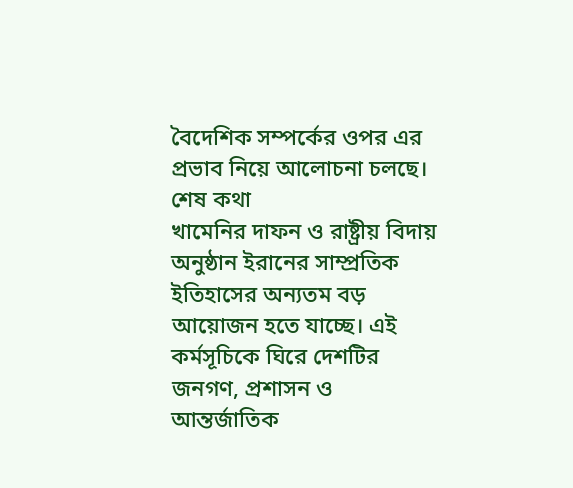বৈদেশিক সম্পর্কের ওপর এর প্রভাব নিয়ে আলোচনা চলছে।
শেষ কথা
খামেনির দাফন ও রাষ্ট্রীয় বিদায় অনুষ্ঠান ইরানের সাম্প্রতিক ইতিহাসের অন্যতম বড় আয়োজন হতে যাচ্ছে। এই কর্মসূচিকে ঘিরে দেশটির জনগণ, প্রশাসন ও আন্তর্জাতিক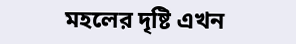মহলের দৃষ্টি এখন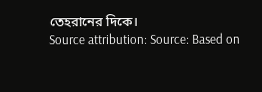তেহরানের দিকে।
Source attribution: Source: Based on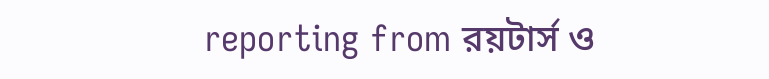reporting from রয়টার্স ও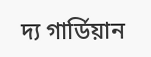দ্য গার্ডিয়ান